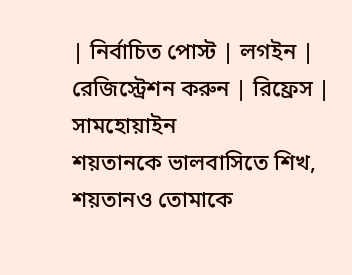| নির্বাচিত পোস্ট | লগইন | রেজিস্ট্রেশন করুন | রিফ্রেস |
সামহোয়াইন
শয়তানকে ভালবাসিতে শিখ, শয়তানও তোমাকে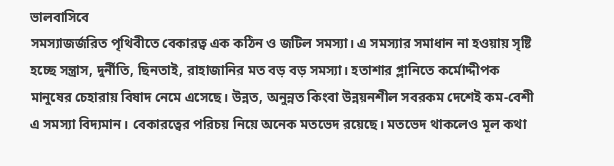ভালবাসিবে
সমস্যাজর্জরিত পৃথিবীতে বেকারত্ব এক কঠিন ও জটিল সমস্যা। এ সমস্যার সমাধান না হওয়ায় সৃষ্টি হচ্ছে সন্ত্রাস, দুর্নীতি, ছিনতাই, রাহাজানির মত বড় বড় সমস্যা। হতাশার গ্লানিতে কর্মোদ্দীপক মানুষের চেহারায় বিষাদ নেমে এসেছে। উন্নত, অনুন্নত কিংবা উন্নয়নশীল সবরকম দেশেই কম-বেশী এ সমস্যা বিদ্যমান। বেকারত্বের পরিচয় নিয়ে অনেক মতভেদ রয়েছে। মতভেদ থাকলেও মূল কথা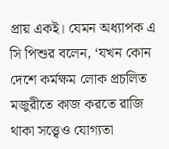প্রায় একই। যেমন অধ্যাপক এ সি পিশুর বলেন, ‘যখন কোন দেশে কর্মক্ষম লোক প্রচলিত মজুরীতে কাজ করতে রাজি থাকা সত্ত্বেও যোগ্যতা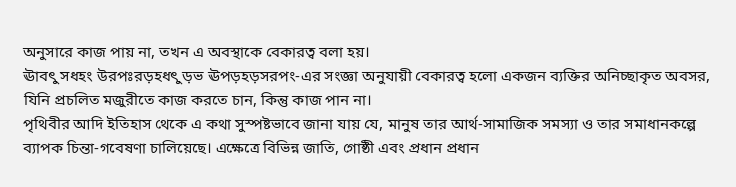অনুসারে কাজ পায় না, তখন এ অবস্থাকে বেকারত্ব বলা হয়।
ঊাবৎু সধহং উরপঃরড়হধৎু ড়ভ ঊপড়হড়সরপং-এর সংজ্ঞা অনুযায়ী বেকারত্ব হলো একজন ব্যক্তির অনিচ্ছাকৃত অবসর, যিনি প্রচলিত মজুরীতে কাজ করতে চান, কিন্তু কাজ পান না।
পৃথিবীর আদি ইতিহাস থেকে এ কথা সুস্পষ্টভাবে জানা যায় যে, মানুষ তার আর্থ-সামাজিক সমস্যা ও তার সমাধানকল্পে ব্যাপক চিন্তা-গবেষণা চালিয়েছে। এক্ষেত্রে বিভিন্ন জাতি, গোষ্ঠী এবং প্রধান প্রধান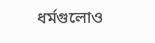ধর্মগুলোও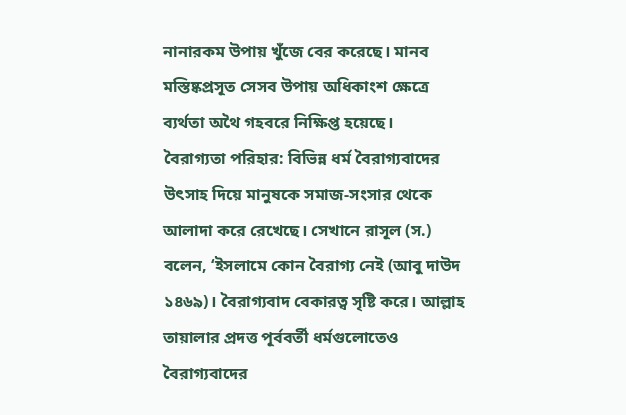নানারকম উপায় খুঁজে বের করেছে। মানব মস্তিষ্কপ্রসূত সেসব উপায় অধিকাংশ ক্ষেত্রে ব্যর্থতা অথৈ গহবরে নিক্ষিপ্ত হয়েছে।
বৈরাগ্যতা পরিহার: বিভিন্ন ধর্ম বৈরাগ্যবাদের উৎসাহ দিয়ে মানুষকে সমাজ-সংসার থেকে আলাদা করে রেখেছে। সেখানে রাসূল (স.) বলেন, ‘ইসলামে কোন বৈরাগ্য নেই (আবু দাউদ ১৪৬৯)। বৈরাগ্যবাদ বেকারত্ব সৃষ্টি করে। আল্লাহ তায়ালার প্রদত্ত পূর্ববর্তী ধর্মগুলোতেও বৈরাগ্যবাদের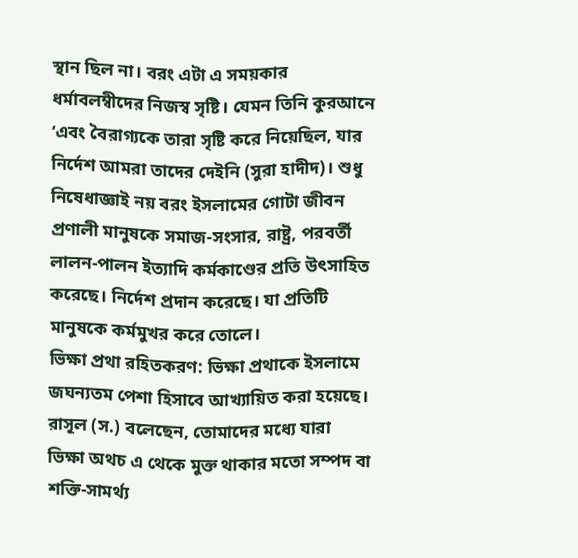স্থান ছিল না। বরং এটা এ সময়কার ধর্মাবলম্বীদের নিজস্ব সৃষ্টি। যেমন তিনি কুরআনে ‘এবং বৈরাগ্যকে তারা সৃষ্টি করে নিয়েছিল, যার নির্দেশ আমরা তাদের দেইনি (সুরা হাদীদ)। শুধু নিষেধাজ্ঞাই নয় বরং ইসলামের গোটা জীবন প্রণালী মানুষকে সমাজ-সংসার, রাষ্ট্র, পরবর্তী লালন-পালন ইত্যাদি কর্মকাণ্ডের প্রতি উৎসাহিত করেছে। নির্দেশ প্রদান করেছে। যা প্রতিটি মানুষকে কর্মমুখর করে তোলে।
ভিক্ষা প্রথা রহিতকরণ: ভিক্ষা প্রথাকে ইসলামে জঘন্যতম পেশা হিসাবে আখ্যায়িত করা হয়েছে। রাসূল (স.) বলেছেন, তোমাদের মধ্যে যারা ভিক্ষা অথচ এ থেকে মুক্ত থাকার মতো সম্পদ বা শক্তি-সামর্থ্য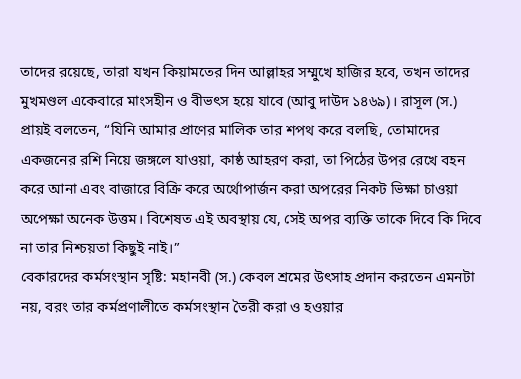তাদের রয়েছে, তারা যখন কিয়ামতের দিন আল্লাহর সম্মুখে হাজির হবে, তখন তাদের মুখমণ্ডল একেবারে মাংসহীন ও বীভৎস হয়ে যাবে (আবু দাউদ ১৪৬৯)। রাসূল (স.) প্রায়ই বলতেন, “যিনি আমার প্রাণের মালিক তার শপথ করে বলছি, তোমাদের একজনের রশি নিয়ে জঙ্গলে যাওয়া, কাষ্ঠ আহরণ করা, তা পিঠের উপর রেখে বহন করে আনা এবং বাজারে বিক্রি করে অর্থোপার্জন করা অপরের নিকট ভিক্ষা চাওয়া অপেক্ষা অনেক উত্তম। বিশেষত এই অবস্থায় যে, সেই অপর ব্যক্তি তাকে দিবে কি দিবে না তার নিশ্চয়তা কিছুই নাই।”
বেকারদের কর্মসংস্থান সৃষ্টি: মহানবী (স.) কেবল শ্রমের উৎসাহ প্রদান করতেন এমনটা নয়, বরং তার কর্মপ্রণালীতে কর্মসংস্থান তৈরী করা ও হওয়ার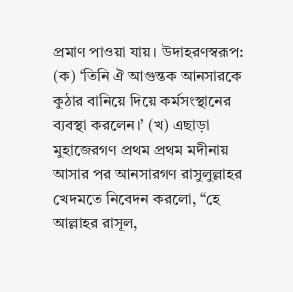প্রমাণ পাওয়া যায়। উদাহরণস্বরূপ: (ক) ‘তিনি ঐ আগুন্তক আনসারকে কুঠার বানিয়ে দিয়ে কর্মসংস্থানের ব্যবস্থা করলেন।’ (খ) এছাড়া মুহাজেরগণ প্রথম প্রথম মদীনায় আসার পর আনসারগণ রাসুলুল্লাহর খেদমতে নিবেদন করলো, “হে আল্লাহর রাসূল,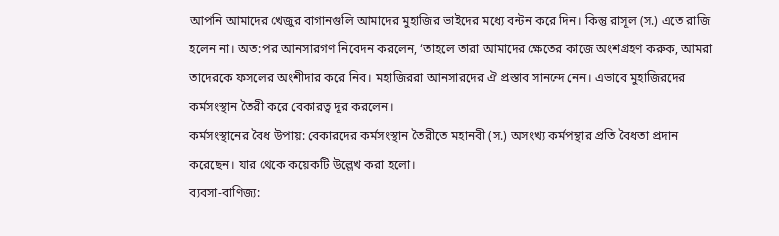আপনি আমাদের খেজুর বাগানগুলি আমাদের মুহাজির ভাইদের মধ্যে বন্টন করে দিন। কিন্তু রাসূল (স.) এতে রাজি হলেন না। অত:পর আনসারগণ নিবেদন করলেন, ‘তাহলে তারা আমাদের ক্ষেতের কাজে অংশগ্রহণ করুক, আমরা তাদেরকে ফসলের অংশীদার করে নিব। মহাজিররা আনসারদের ঐ প্রস্তাব সানন্দে নেন। এভাবে মুহাজিরদের কর্মসংস্থান তৈরী করে বেকারত্ব দূর করলেন।
কর্মসংস্থানের বৈধ উপায়: বেকারদের কর্মসংস্থান তৈরীতে মহানবী (স.) অসংখ্য কর্মপন্থার প্রতি বৈধতা প্রদান করেছেন। যার থেকে কয়েকটি উল্লেখ করা হলো।
ব্যবসা-বাণিজ্য: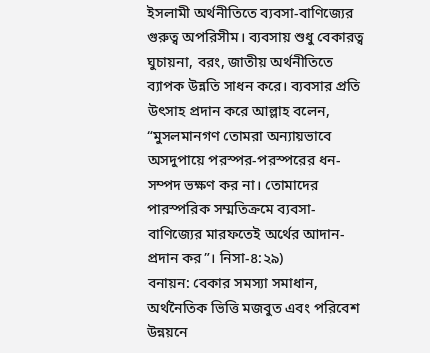ইসলামী অর্থনীতিতে ব্যবসা-বাণিজ্যের গুরুত্ব অপরিসীম। ব্যবসায় শুধু বেকারত্ব ঘুচায়না, বরং, জাতীয় অর্থনীতিতে ব্যাপক উন্নতি সাধন করে। ব্যবসার প্রতি উৎসাহ প্রদান করে আল্লাহ বলেন, “মুসলমানগণ তোমরা অন্যায়ভাবে অসদুপায়ে পরস্পর-পরস্পরের ধন-সম্পদ ভক্ষণ কর না। তোমাদের পারস্পরিক সম্মতিক্রমে ব্যবসা-বাণিজ্যের মারফতেই অর্থের আদান-প্রদান কর”। নিসা-৪:২৯)
বনায়ন: বেকার সমস্যা সমাধান, অর্থনৈতিক ভিত্তি মজবুত এবং পরিবেশ উন্নয়নে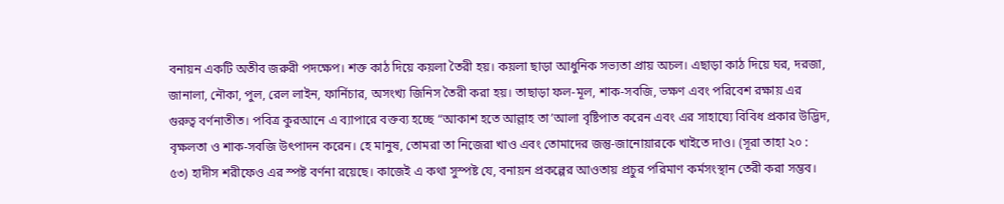বনায়ন একটি অতীব জরুরী পদক্ষেপ। শক্ত কাঠ দিয়ে কয়লা তৈরী হয়। কয়লা ছাড়া আধুনিক সভ্যতা প্রায় অচল। এছাড়া কাঠ দিয়ে ঘর, দরজা, জানালা, নৌকা, পুল, রেল লাইন, ফার্নিচার, অসংখ্য জিনিস তৈরী করা হয়। তাছাড়া ফল-মূল, শাক-সবজি, ভক্ষণ এবং পরিবেশ রক্ষায় এর গুরুত্ব বর্ণনাতীত। পবিত্র কুরআনে এ ব্যাপারে বক্তব্য হচ্ছে “আকাশ হতে আল্লাহ তা’আলা বৃষ্টিপাত করেন এবং এর সাহায্যে বিবিধ প্রকার উদ্ভিদ, বৃক্ষলতা ও শাক-সবজি উৎপাদন করেন। হে মানুষ, তোমরা তা নিজেরা খাও এবং তোমাদের জন্তু-জানোয়ারকে খাইতে দাও। (সূরা তাহা ২০ : ৫৩) হাদীস শরীফেও এর স্পষ্ট বর্ণনা রয়েছে। কাজেই এ কথা সুস্পষ্ট যে, বনায়ন প্রকল্পের আওতায় প্রচুর পরিমাণ কর্মসংস্থান তেরী করা সম্ভব।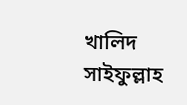খালিদ সাইফুল্লাহ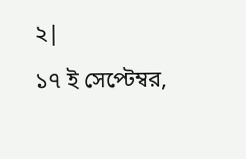২|
১৭ ই সেপ্টেম্বর,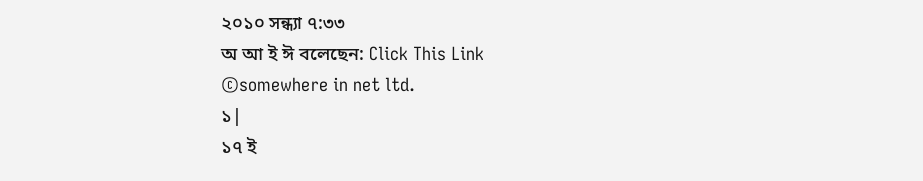২০১০ সন্ধ্যা ৭:৩৩
অ আ ই ঈ বলেছেন: Click This Link
©somewhere in net ltd.
১|
১৭ ই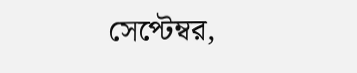সেপ্টেম্বর,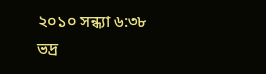২০১০ সন্ধ্যা ৬:৩৮
ভদ্র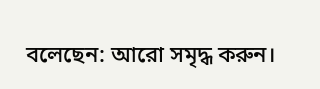বলেছেন: আরো সমৃদ্ধ করুন।